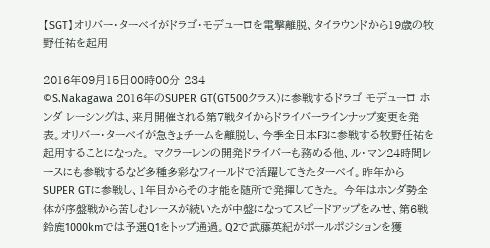【SGT】オリバー・ターベイがドラゴ・モデューロを電撃離脱、タイラウンドから19歳の牧野任祐を起用

2016年09月15日00時00分 234
©S.Nakagawa 2016年のSUPER GT(GT500クラス)に参戦するドラゴ モデューロ ホンダ レーシングは、来月開催される第7戦タイからドライバーラインナップ変更を発表。オリバー・ターベイが急きょチームを離脱し、今季全日本F3に参戦する牧野任祐を起用することになった。 マクラーレンの開発ドライバーも務める他、ル・マン24時間レースにも参戦するなど多種多彩なフィールドで活躍してきたターベイ。昨年からSUPER GTに参戦し、1年目からその才能を随所で発揮してきた。 今年はホンダ勢全体が序盤戦から苦しむレースが続いたが中盤になってスピードアップをみせ、第6戦鈴鹿1000kmでは予選Q1をトップ通過。Q2で武藤英紀がポールポジションを獲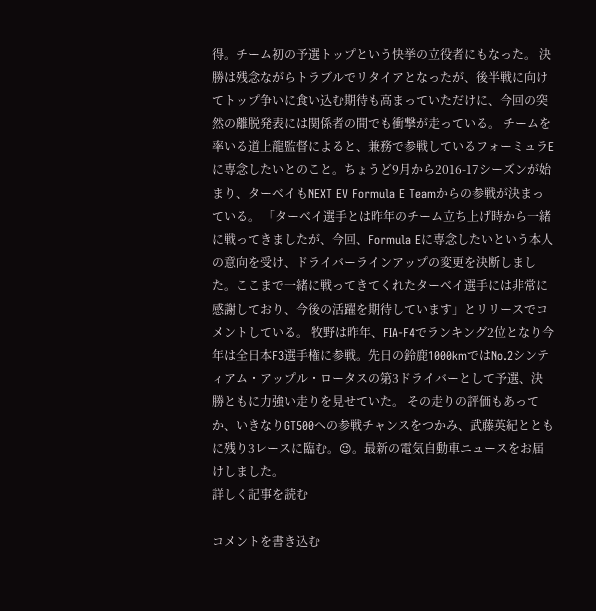得。チーム初の予選トップという快挙の立役者にもなった。 決勝は残念ながらトラブルでリタイアとなったが、後半戦に向けてトップ争いに食い込む期待も高まっていただけに、今回の突然の離脱発表には関係者の間でも衝撃が走っている。 チームを率いる道上龍監督によると、兼務で参戦しているフォーミュラEに専念したいとのこと。ちょうど9月から2016-17シーズンが始まり、ターベイもNEXT EV Formula E Teamからの参戦が決まっている。 「ターベイ選手とは昨年のチーム立ち上げ時から一緒に戦ってきましたが、今回、Formula Eに専念したいという本人の意向を受け、ドライバーラインアップの変更を決断しました。ここまで一緒に戦ってきてくれたターベイ選手には非常に感謝しており、今後の活躍を期待しています」とリリースでコメントしている。 牧野は昨年、FIA-F4でランキング2位となり今年は全日本F3選手権に参戦。先日の鈴鹿1000kmではNo.2シンティアム・アップル・ロータスの第3ドライバーとして予選、決勝ともに力強い走りを見せていた。 その走りの評価もあってか、いきなりGT500への参戦チャンスをつかみ、武藤英紀とともに残り3レースに臨む。😉。最新の電気自動車ニュースをお届けしました。
詳しく記事を読む

コメントを書き込む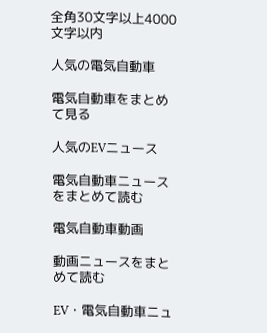全角30文字以上4000文字以内

人気の電気自動車

電気自動車をまとめて見る

人気のEVニュース

電気自動車ニュースをまとめて読む

電気自動車動画

動画ニュースをまとめて読む

EV・電気自動車ニュ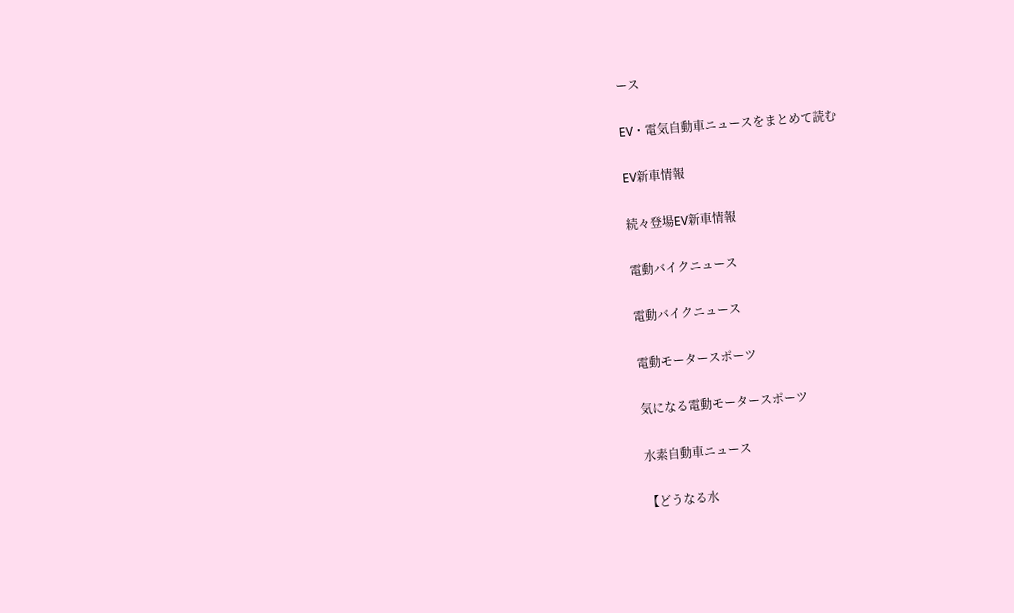ース

EV・電気自動車ニュースをまとめて読む

EV新車情報

続々登場EV新車情報

電動バイクニュース

電動バイクニュース

電動モータースポーツ

気になる電動モータースポーツ

水素自動車ニュース

【どうなる水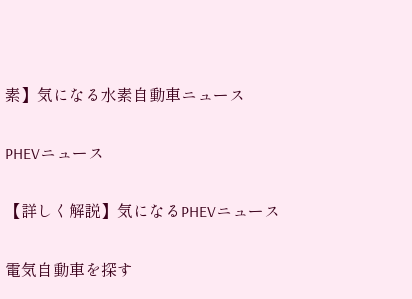素】気になる水素自動車ニュース

PHEVニュース

【詳しく解説】気になるPHEVニュース

電気自動車を探す